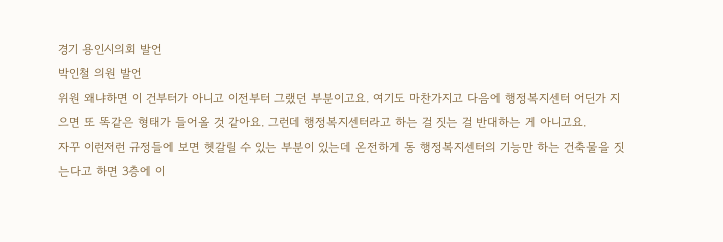경기 용인시의회 발언
박인철 의원 발언
위원 왜냐하면 이 건부터가 아니고 이전부터 그랬던 부분이고요. 여기도 마찬가지고 다음에 행정복지센터 어딘가 지으면 또 똑같은 형태가 들어올 것 같아요. 그런데 행정복지센터라고 하는 걸 짓는 걸 반대하는 게 아니고요.
자꾸 이런저런 규정들에 보면 헷갈릴 수 있는 부분이 있는데 온전하게 동 행정복지센터의 기능만 하는 건축물을 짓는다고 하면 3층에 이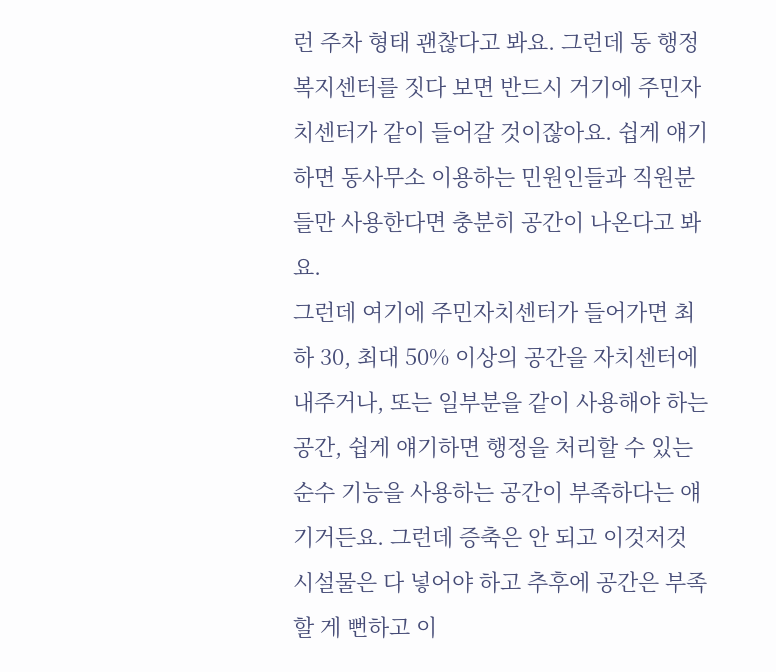런 주차 형태 괜찮다고 봐요. 그런데 동 행정복지센터를 짓다 보면 반드시 거기에 주민자치센터가 같이 들어갈 것이잖아요. 쉽게 얘기하면 동사무소 이용하는 민원인들과 직원분들만 사용한다면 충분히 공간이 나온다고 봐요.
그런데 여기에 주민자치센터가 들어가면 최하 30, 최대 50% 이상의 공간을 자치센터에 내주거나, 또는 일부분을 같이 사용해야 하는 공간, 쉽게 얘기하면 행정을 처리할 수 있는 순수 기능을 사용하는 공간이 부족하다는 얘기거든요. 그런데 증축은 안 되고 이것저것 시설물은 다 넣어야 하고 추후에 공간은 부족할 게 뻔하고 이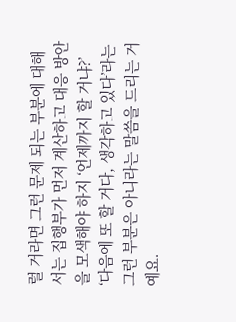럴 거라면 그런 문제 되는 부분에 대해서는 집행부가 먼저 계산하고 대응 방안을 모색해야 하지 ‘언제까지 할 거냐?’ ‘다음에 또 할 거다, 생각하고 있다’라는 그런 부분은 아니라는 말씀을 드리는 거예요.